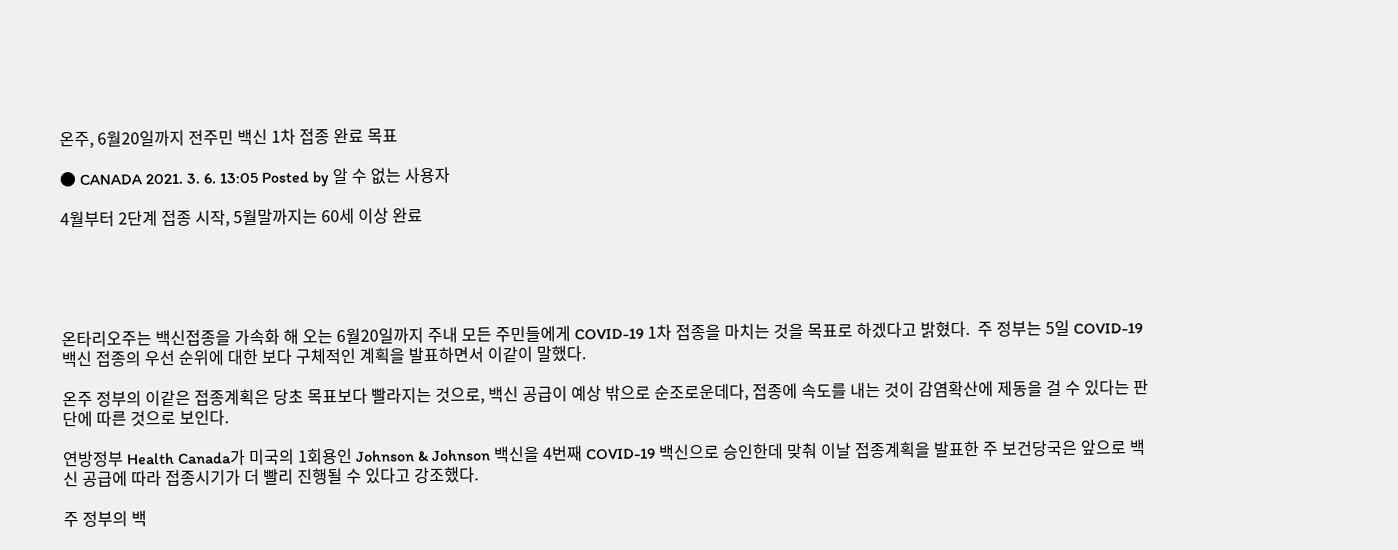온주, 6월20일까지 전주민 백신 1차 접종 완료 목표

● CANADA 2021. 3. 6. 13:05 Posted by 알 수 없는 사용자

4월부터 2단계 접종 시작, 5월말까지는 60세 이상 완료





온타리오주는 백신접종을 가속화 해 오는 6월20일까지 주내 모든 주민들에게 COVID-19 1차 접종을 마치는 것을 목표로 하겠다고 밝혔다.  주 정부는 5일 COVID-19 백신 접종의 우선 순위에 대한 보다 구체적인 계획을 발표하면서 이같이 말했다.

온주 정부의 이같은 접종계획은 당초 목표보다 빨라지는 것으로, 백신 공급이 예상 밖으로 순조로운데다, 접종에 속도를 내는 것이 감염확산에 제동을 걸 수 있다는 판단에 따른 것으로 보인다.

연방정부 Health Canada가 미국의 1회용인 Johnson & Johnson 백신을 4번째 COVID-19 백신으로 승인한데 맞춰 이날 접종계획을 발표한 주 보건당국은 앞으로 백신 공급에 따라 접종시기가 더 빨리 진행될 수 있다고 강조했다.

주 정부의 백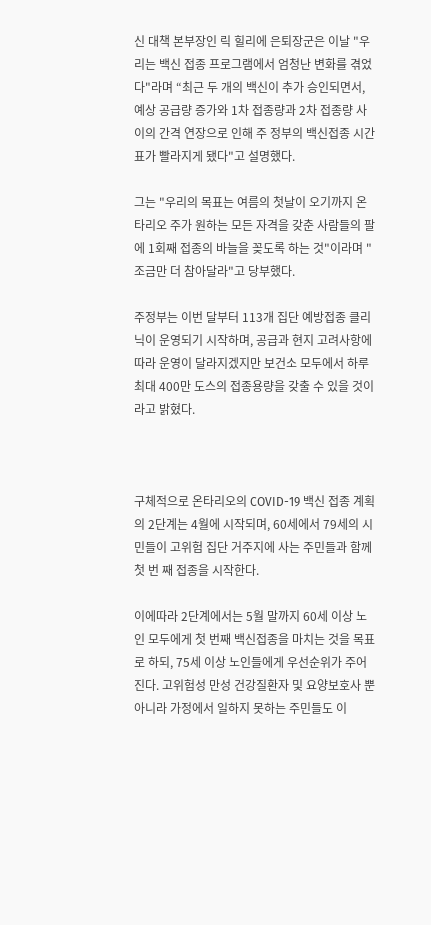신 대책 본부장인 릭 힐리에 은퇴장군은 이날 "우리는 백신 접종 프로그램에서 엄청난 변화를 겪었다"라며 “최근 두 개의 백신이 추가 승인되면서, 예상 공급량 증가와 1차 접종량과 2차 접종량 사이의 간격 연장으로 인해 주 정부의 백신접종 시간표가 빨라지게 됐다"고 설명했다.

그는 "우리의 목표는 여름의 첫날이 오기까지 온타리오 주가 원하는 모든 자격을 갖춘 사람들의 팔에 1회째 접종의 바늘을 꽂도록 하는 것"이라며 "조금만 더 참아달라"고 당부했다.

주정부는 이번 달부터 113개 집단 예방접종 클리닉이 운영되기 시작하며, 공급과 현지 고려사항에 따라 운영이 달라지겠지만 보건소 모두에서 하루 최대 400만 도스의 접종용량을 갖출 수 있을 것이라고 밝혔다.



구체적으로 온타리오의 COVID-19 백신 접종 계획의 2단계는 4월에 시작되며, 60세에서 79세의 시민들이 고위험 집단 거주지에 사는 주민들과 함께 첫 번 째 접종을 시작한다.

이에따라 2단계에서는 5월 말까지 60세 이상 노인 모두에게 첫 번째 백신접종을 마치는 것을 목표로 하되, 75세 이상 노인들에게 우선순위가 주어진다. 고위험성 만성 건강질환자 및 요양보호사 뿐 아니라 가정에서 일하지 못하는 주민들도 이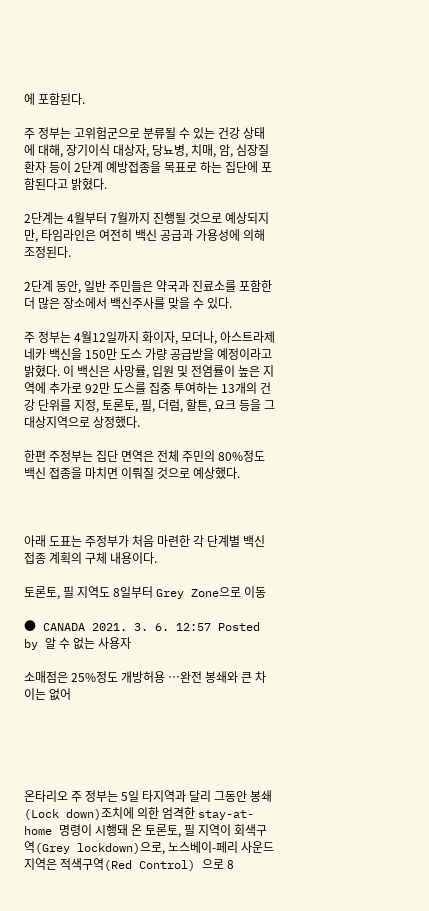에 포함된다.

주 정부는 고위험군으로 분류될 수 있는 건강 상태에 대해, 장기이식 대상자, 당뇨병, 치매, 암, 심장질환자 등이 2단계 예방접종을 목표로 하는 집단에 포함된다고 밝혔다.

2단계는 4월부터 7월까지 진행될 것으로 예상되지만, 타임라인은 여전히 백신 공급과 가용성에 의해 조정된다.

2단계 동안, 일반 주민들은 약국과 진료소를 포함한 더 많은 장소에서 백신주사를 맞을 수 있다.

주 정부는 4월12일까지 화이자, 모더나, 아스트라제네카 백신을 150만 도스 가량 공급받을 예정이라고 밝혔다. 이 백신은 사망률, 입원 및 전염률이 높은 지역에 추가로 92만 도스를 집중 투여하는 13개의 건강 단위를 지정, 토론토, 필, 더럼, 할튼, 요크 등을 그 대상지역으로 상정했다.

한편 주정부는 집단 면역은 전체 주민의 80%정도 백신 접종을 마치면 이뤄질 것으로 예상했다.



아래 도표는 주정부가 처음 마련한 각 단계별 백신접종 계획의 구체 내용이다.

토론토, 필 지역도 8일부터 Grey Zone으로 이동

● CANADA 2021. 3. 6. 12:57 Posted by 알 수 없는 사용자

소매점은 25%정도 개방허용 …완전 봉쇄와 큰 차이는 없어





온타리오 주 정부는 5일 타지역과 달리 그동안 봉쇄(Lock down)조치에 의한 엄격한 stay-at-home 명령이 시행돼 온 토론토, 필 지역이 회색구역(Grey lockdown)으로, 노스베이-페리 사운드 지역은 적색구역(Red Control) 으로 8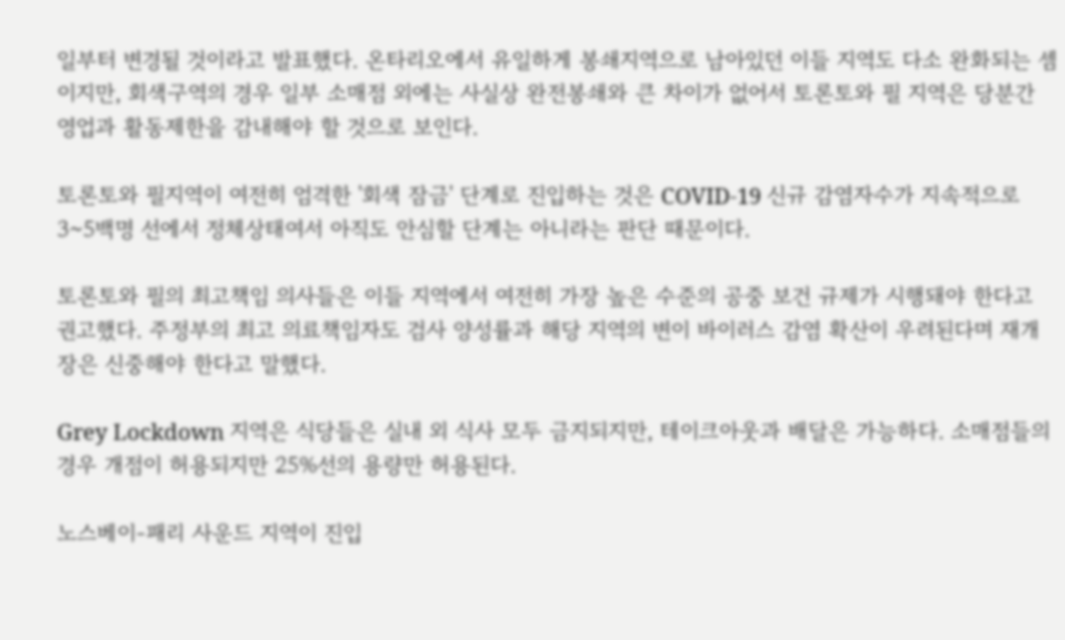일부터 변경될 것이라고 발표했다. 온타리오에서 유일하게 봉쇄지역으로 남아있던 이들 지역도 다소 완화되는 셈이지만, 회색구역의 경우 일부 소매점 외에는 사실상 완전봉쇄와 큰 차이가 없어서 토론토와 필 지역은 당분간 영업과 활동제한을 감내해야 할 것으로 보인다.

토론토와 필지역이 여전히 엄격한 '회색 잠금' 단계로 진입하는 것은 COVID-19 신규 감염자수가 지속적으로 3~5백명 선에서 정체상태여서 아직도 안심할 단계는 아니라는 판단 때문이다.

토론토와 필의 최고책임 의사들은 이들 지역에서 여전히 가장 높은 수준의 공중 보건 규제가 시행돼야 한다고 권고했다. 주정부의 최고 의료책임자도 검사 양성률과 해당 지역의 변이 바이러스 감염 확산이 우려된다며 재개장은 신중해야 한다고 말했다.

Grey Lockdown 지역은 식당들은 실내 외 식사 모두 금지되지만, 테이크아웃과 배달은 가능하다. 소매점들의 경우 개점이 허용되지만 25%선의 용량만 허용된다.

노스베이-패리 사운드 지역이 진입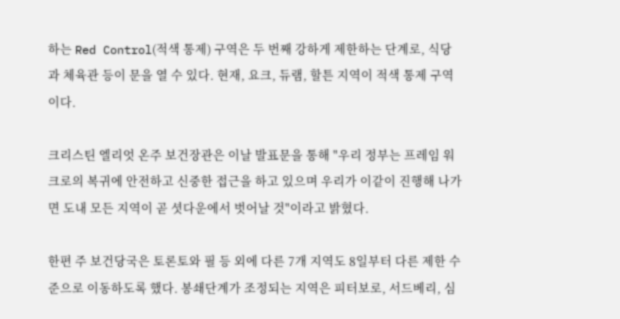하는 Red Control(적색 통제) 구역은 두 번째 강하게 제한하는 단계로, 식당과 체육관 등이 문을 열 수 있다. 현재, 요크, 듀램, 할튼 지역이 적색 통제 구역이다.

크리스틴 엘리엇 온주 보건장관은 이날 발표문을 통해 "우리 정부는 프레임 워크로의 복귀에 안전하고 신중한 접근을 하고 있으며 우리가 이같이 진행해 나가면 도내 모든 지역이 곧 셧다운에서 벗어날 것"이라고 밝혔다.

한편 주 보건당국은 토론토와 필 등 외에 다른 7개 지역도 8일부터 다른 제한 수준으로 이동하도록 했다. 봉쇄단계가 조정되는 지역은 피터보로, 서드베리, 심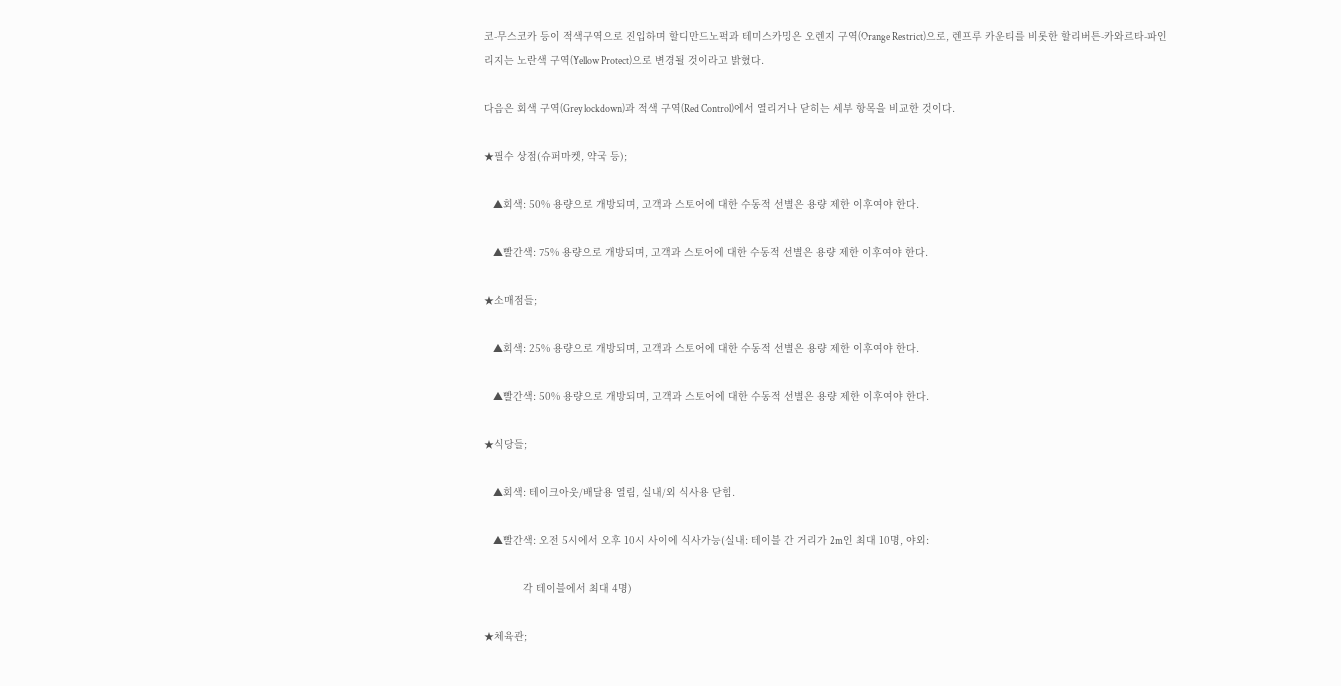코-무스코카 등이 적색구역으로 진입하며 할디만드노퍽과 테미스카밍은 오렌지 구역(Orange Restrict)으로, 렌프루 카운티를 비롯한 할리버튼-카와르타-파인 리지는 노란색 구역(Yellow Protect)으로 변경될 것이라고 밝혔다.

다음은 회색 구역(Grey lockdown)과 적색 구역(Red Control)에서 열리거나 닫히는 세부 항목을 비교한 것이다.

★필수 상점(슈퍼마켓, 약국 등);

   ▲회색: 50% 용량으로 개방되며, 고객과 스토어에 대한 수동적 선별은 용량 제한 이후여야 한다.

   ▲빨간색: 75% 용량으로 개방되며, 고객과 스토어에 대한 수동적 선별은 용량 제한 이후여야 한다.

★소매점들;

   ▲회색: 25% 용량으로 개방되며, 고객과 스토어에 대한 수동적 선별은 용량 제한 이후여야 한다.

   ▲빨간색: 50% 용량으로 개방되며, 고객과 스토어에 대한 수동적 선별은 용량 제한 이후여야 한다.

★식당들;

   ▲회색: 테이크아웃/배달용 열림, 실내/외 식사용 닫힘.

   ▲빨간색: 오전 5시에서 오후 10시 사이에 식사가능(실내: 테이블 간 거리가 2m인 최대 10명, 야외:

             각 테이블에서 최대 4명)

★체육관;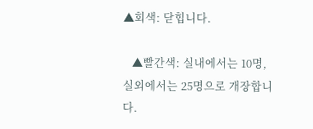▲회색: 닫힙니다.

   ▲빨간색: 실내에서는 10명, 실외에서는 25명으로 개장합니다.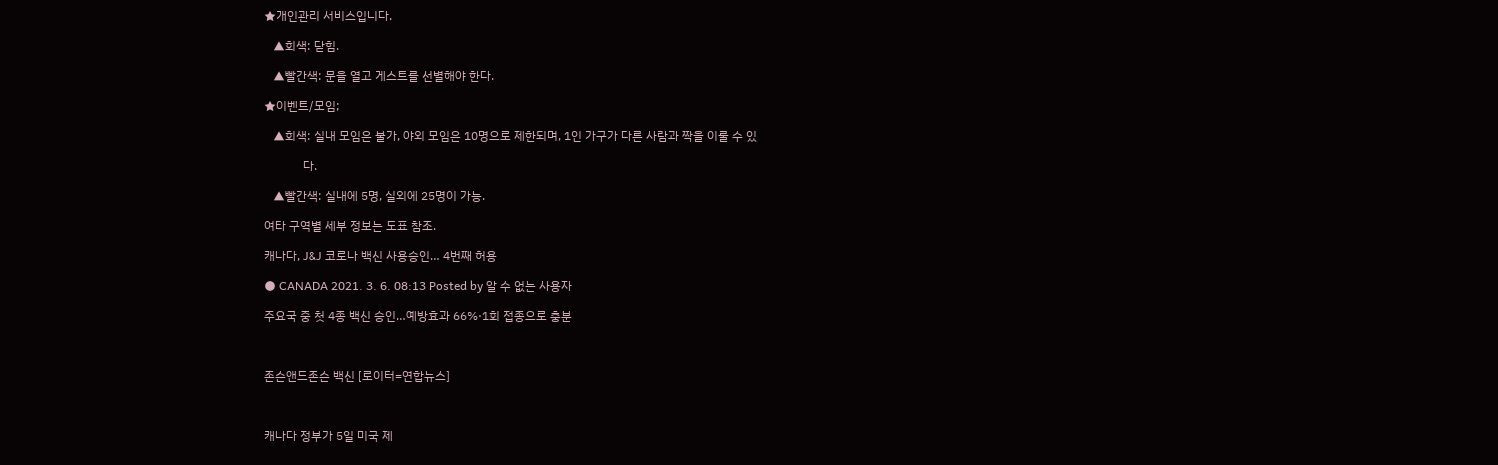★개인관리 서비스입니다.

   ▲회색: 닫힘.

   ▲빨간색: 문을 열고 게스트를 선별해야 한다.

★이벤트/모임;

   ▲회색: 실내 모임은 불가, 야외 모임은 10명으로 제한되며, 1인 가구가 다른 사람과 짝을 이룰 수 있

             다.

   ▲빨간색: 실내에 5명, 실외에 25명이 가능.

여타 구역별 세부 정보는 도표 참조.

캐나다, J&J 코로나 백신 사용승인… 4번째 허용

● CANADA 2021. 3. 6. 08:13 Posted by 알 수 없는 사용자

주요국 중 첫 4종 백신 승인…예방효과 66%·1회 접종으로 충분



존슨앤드존슨 백신 [로이터=연합뉴스]



캐나다 정부가 5일 미국 제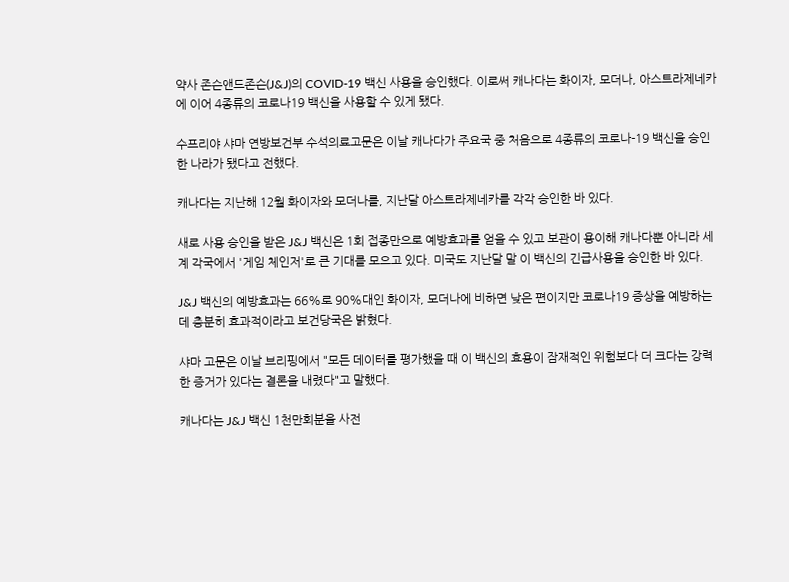약사 존슨앤드존슨(J&J)의 COVID-19 백신 사용을 승인했다. 이로써 캐나다는 화이자, 모더나, 아스트라제네카에 이어 4종류의 코로나19 백신을 사용할 수 있게 됐다.

수프리야 샤마 연방보건부 수석의료고문은 이날 캐나다가 주요국 중 처음으로 4종류의 코로나-19 백신을 승인한 나라가 됐다고 전했다.

캐나다는 지난해 12월 화이자와 모더나를, 지난달 아스트라제네카를 각각 승인한 바 있다.

새로 사용 승인을 받은 J&J 백신은 1회 접종만으로 예방효과를 얻을 수 있고 보관이 용이해 캐나다뿐 아니라 세계 각국에서 '게임 체인저'로 큰 기대를 모으고 있다. 미국도 지난달 말 이 백신의 긴급사용을 승인한 바 있다.

J&J 백신의 예방효과는 66%로 90%대인 화이자, 모더나에 비하면 낮은 편이지만 코로나19 증상을 예방하는 데 충분히 효과적이라고 보건당국은 밝혔다.

샤마 고문은 이날 브리핑에서 "모든 데이터를 평가했을 때 이 백신의 효용이 잠재적인 위험보다 더 크다는 강력한 증거가 있다는 결론을 내렸다"고 말했다.

캐나다는 J&J 백신 1천만회분을 사전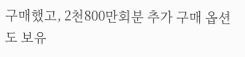구매했고, 2천800만회분 추가 구매 옵션도 보유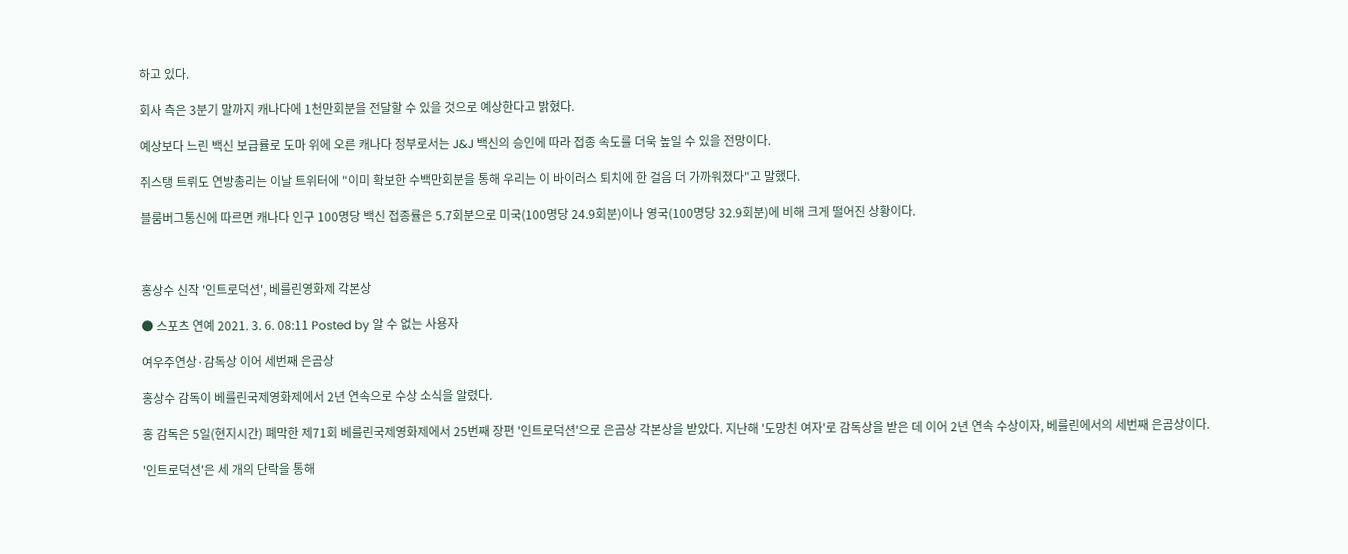하고 있다.

회사 측은 3분기 말까지 캐나다에 1천만회분을 전달할 수 있을 것으로 예상한다고 밝혔다.

예상보다 느린 백신 보급률로 도마 위에 오른 캐나다 정부로서는 J&J 백신의 승인에 따라 접종 속도를 더욱 높일 수 있을 전망이다.

쥐스탱 트뤼도 연방총리는 이날 트위터에 "이미 확보한 수백만회분을 통해 우리는 이 바이러스 퇴치에 한 걸음 더 가까워졌다"고 말했다.

블룸버그통신에 따르면 캐나다 인구 100명당 백신 접종률은 5.7회분으로 미국(100명당 24.9회분)이나 영국(100명당 32.9회분)에 비해 크게 떨어진 상황이다.



홍상수 신작 '인트로덕션', 베를린영화제 각본상

● 스포츠 연예 2021. 3. 6. 08:11 Posted by 알 수 없는 사용자

여우주연상·감독상 이어 세번째 은곰상

홍상수 감독이 베를린국제영화제에서 2년 연속으로 수상 소식을 알렸다.

홍 감독은 5일(현지시간) 폐막한 제71회 베를린국제영화제에서 25번째 장편 '인트로덕션'으로 은곰상 각본상을 받았다. 지난해 '도망친 여자'로 감독상을 받은 데 이어 2년 연속 수상이자, 베를린에서의 세번째 은곰상이다.

'인트로덕션'은 세 개의 단락을 통해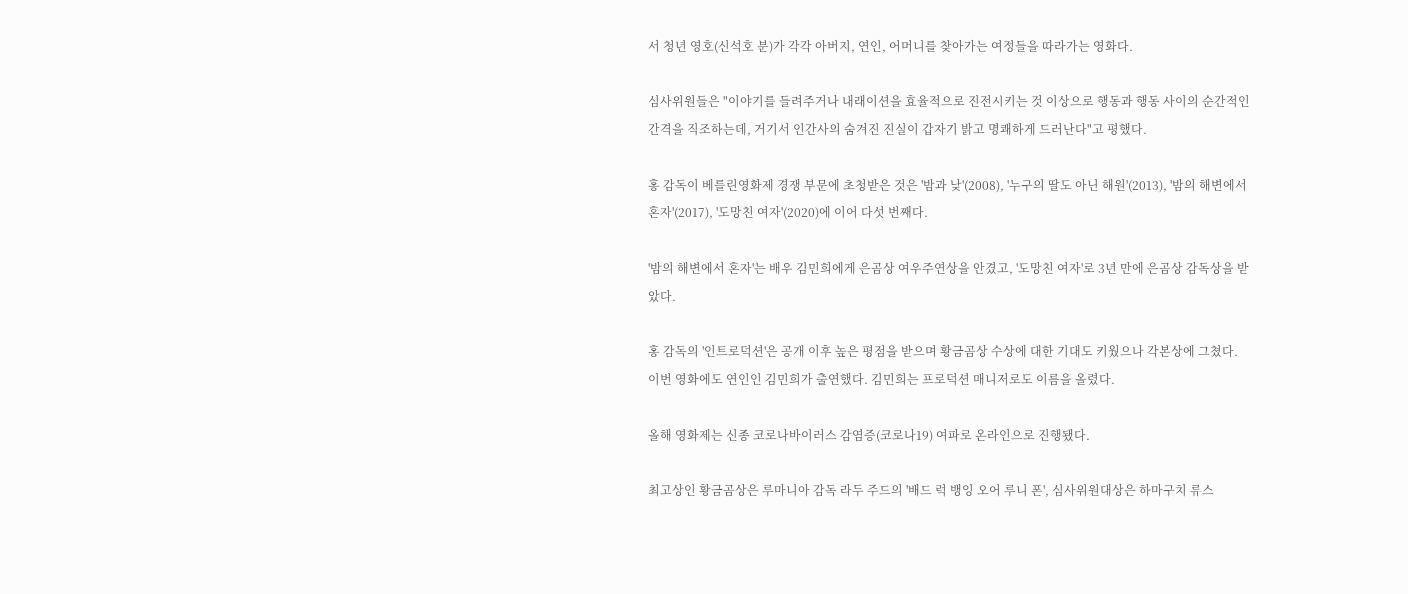서 청년 영호(신석호 분)가 각각 아버지, 연인, 어머니를 찾아가는 여정들을 따라가는 영화다.

심사위원들은 "이야기를 들려주거나 내래이션을 효율적으로 진전시키는 것 이상으로 행동과 행동 사이의 순간적인 간격을 직조하는데, 거기서 인간사의 숨겨진 진실이 갑자기 밝고 명쾌하게 드러난다"고 평했다.

홍 감독이 베를린영화제 경쟁 부문에 초청받은 것은 '밤과 낮'(2008), '누구의 딸도 아닌 해원'(2013), '밤의 해변에서 혼자'(2017), '도망친 여자'(2020)에 이어 다섯 번째다.

'밤의 해변에서 혼자'는 배우 김민희에게 은곰상 여우주연상을 안겼고, '도망친 여자'로 3년 만에 은곰상 감독상을 받았다.

홍 감독의 '인트로덕션'은 공개 이후 높은 평점을 받으며 황금곰상 수상에 대한 기대도 키웠으나 각본상에 그쳤다. 이번 영화에도 연인인 김민희가 출연했다. 김민희는 프로덕션 매니저로도 이름을 올렸다.

올해 영화제는 신종 코로나바이러스 감염증(코로나19) 여파로 온라인으로 진행됐다.

최고상인 황금곰상은 루마니아 감독 라두 주드의 '배드 럭 뱅잉 오어 루니 폰', 심사위원대상은 하마구치 류스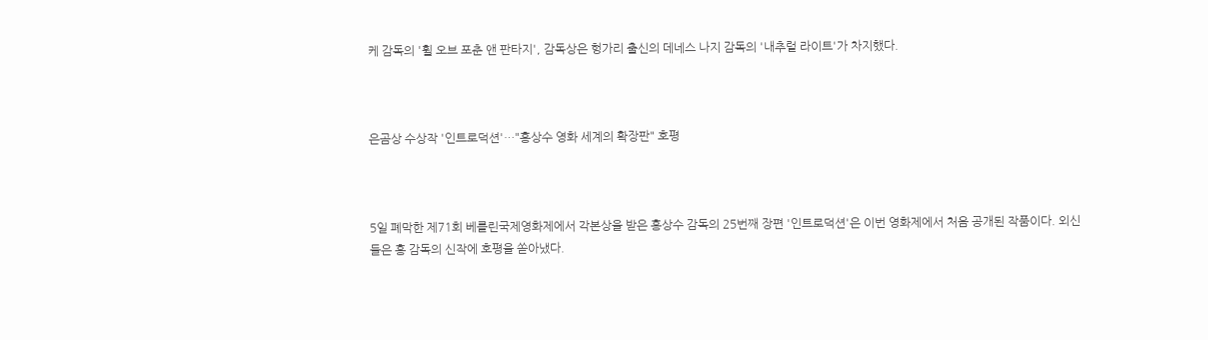케 감독의 '휠 오브 포춘 앤 판타지', 감독상은 헝가리 출신의 데네스 나지 감독의 '내추럴 라이트'가 차지했다.



은곰상 수상작 '인트로덕션'…"홍상수 영화 세계의 확장판" 호평



5일 폐막한 제71회 베를린국제영화제에서 각본상을 받은 홍상수 감독의 25번째 장편 '인트로덕션'은 이번 영화제에서 처음 공개된 작품이다. 외신들은 홍 감독의 신작에 호평을 쏟아냈다.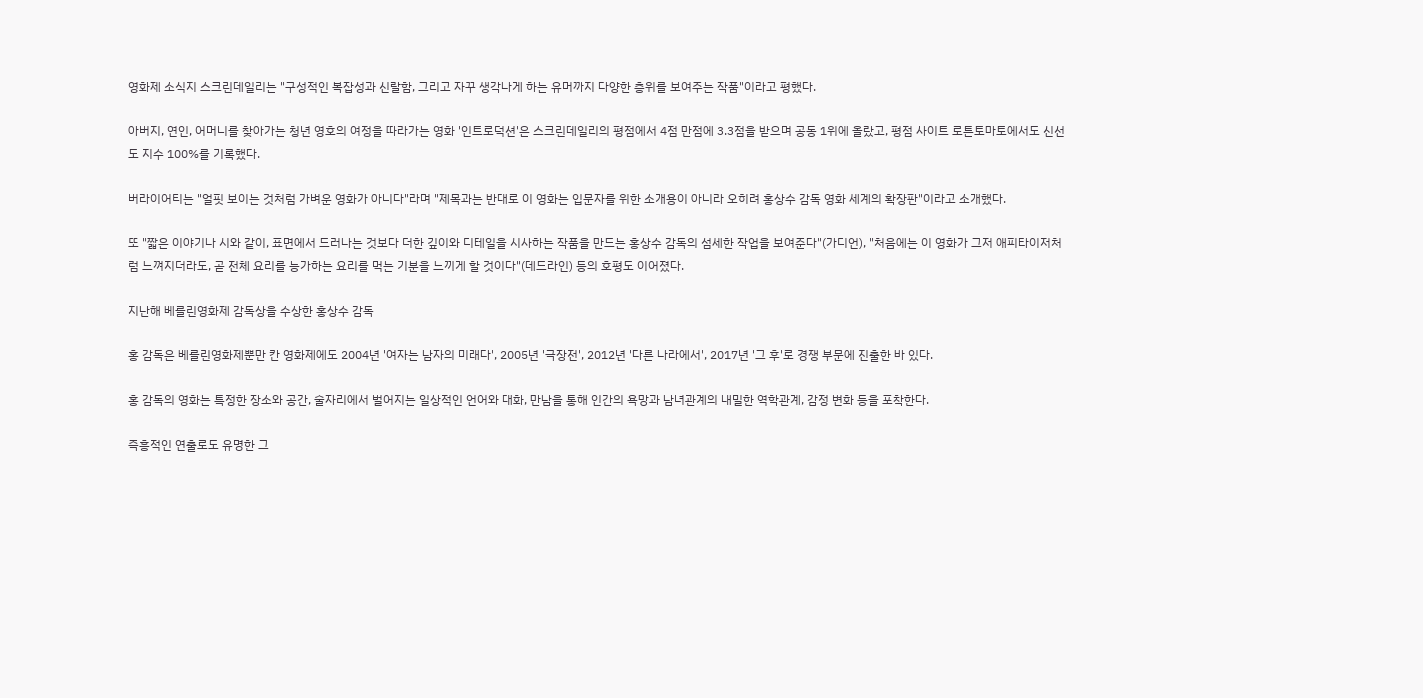영화제 소식지 스크린데일리는 "구성적인 복잡성과 신랄함, 그리고 자꾸 생각나게 하는 유머까지 다양한 층위를 보여주는 작품"이라고 평했다.

아버지, 연인, 어머니를 찾아가는 청년 영호의 여정을 따라가는 영화 '인트로덕션'은 스크린데일리의 평점에서 4점 만점에 3.3점을 받으며 공동 1위에 올랐고, 평점 사이트 로튼토마토에서도 신선도 지수 100%를 기록했다.

버라이어티는 "얼핏 보이는 것처럼 가벼운 영화가 아니다"라며 "제목과는 반대로 이 영화는 입문자를 위한 소개용이 아니라 오히려 홍상수 감독 영화 세계의 확장판"이라고 소개했다.

또 "짧은 이야기나 시와 같이, 표면에서 드러나는 것보다 더한 깊이와 디테일을 시사하는 작품을 만드는 홍상수 감독의 섬세한 작업을 보여준다"(가디언), "처음에는 이 영화가 그저 애피타이저처럼 느껴지더라도, 곧 전체 요리를 능가하는 요리를 먹는 기분을 느끼게 할 것이다"(데드라인) 등의 호평도 이어졌다.

지난해 베를린영화제 감독상을 수상한 홍상수 감독

홍 감독은 베를린영화제뿐만 칸 영화제에도 2004년 '여자는 남자의 미래다', 2005년 '극장전', 2012년 '다른 나라에서', 2017년 '그 후'로 경쟁 부문에 진출한 바 있다.

홍 감독의 영화는 특정한 장소와 공간, 술자리에서 벌어지는 일상적인 언어와 대화, 만남을 통해 인간의 욕망과 남녀관계의 내밀한 역학관계, 감정 변화 등을 포착한다.

즉흥적인 연출로도 유명한 그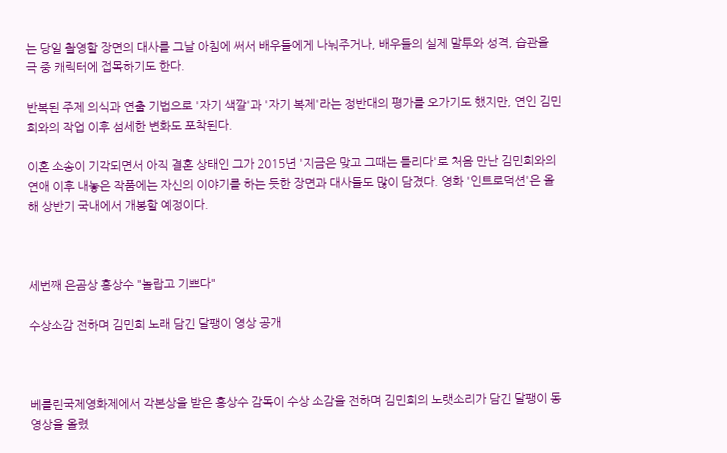는 당일 촬영할 장면의 대사를 그날 아침에 써서 배우들에게 나눠주거나, 배우들의 실제 말투와 성격, 습관을 극 중 캐릭터에 접목하기도 한다.

반복된 주제 의식과 연출 기법으로 '자기 색깔'과 '자기 복제'라는 정반대의 평가를 오가기도 했지만, 연인 김민희와의 작업 이후 섬세한 변화도 포착된다.

이혼 소송이 기각되면서 아직 결혼 상태인 그가 2015년 '지금은 맞고 그때는 틀리다'로 처음 만난 김민희와의 연애 이후 내놓은 작품에는 자신의 이야기를 하는 듯한 장면과 대사들도 많이 담겼다. 영화 '인트로덕션'은 올해 상반기 국내에서 개봉할 예정이다.



세번째 은곰상 홍상수 "놀랍고 기쁘다"

수상소감 전하며 김민희 노래 담긴 달팽이 영상 공개



베를린국제영화제에서 각본상을 받은 홍상수 감독이 수상 소감을 전하며 김민희의 노랫소리가 담긴 달팽이 동영상을 올렸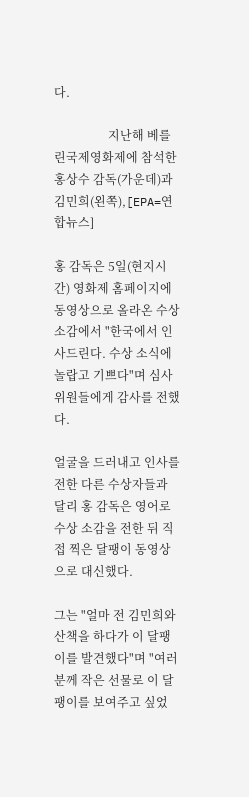다.

                  지난해 베를린국제영화제에 참석한 홍상수 감독(가운데)과 김민희(왼쪽),[EPA=연합뉴스]

홍 감독은 5일(현지시간) 영화제 홈페이지에 동영상으로 올라온 수상 소감에서 "한국에서 인사드린다. 수상 소식에 놀랍고 기쁘다"며 심사위원들에게 감사를 전했다.

얼굴을 드러내고 인사를 전한 다른 수상자들과 달리 홍 감독은 영어로 수상 소감을 전한 뒤 직접 찍은 달팽이 동영상으로 대신했다.

그는 "얼마 전 김민희와 산책을 하다가 이 달팽이를 발견했다"며 "여러분께 작은 선물로 이 달팽이를 보여주고 싶었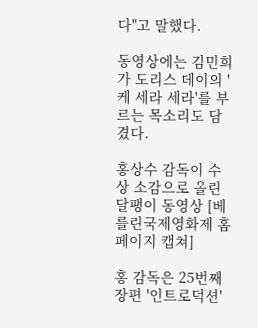다"고 말했다.

동영상에는 김민희가 도리스 데이의 '케 세라 세라'를 부르는 목소리도 담겼다.

홍상수 감독이 수상 소감으로 올린 달팽이 동영상 [베를린국제영화제 홈페이지 캡쳐]

홍 감독은 25번째 장편 '인트로덕션'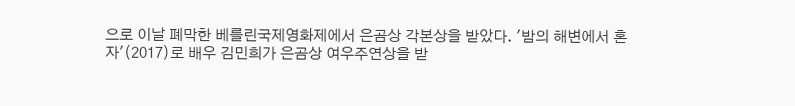으로 이날 폐막한 베를린국제영화제에서 은곰상 각본상을 받았다. '밤의 해변에서 혼자'(2017)로 배우 김민희가 은곰상 여우주연상을 받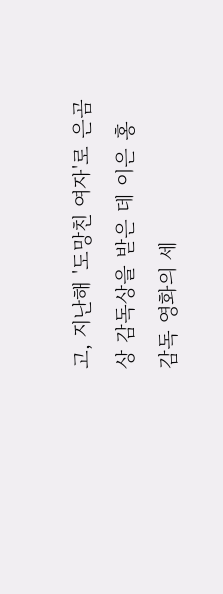고, 지난해 '도망친 여자'로 은곰상 감독상을 받은 데 이은 홍 감독 영화의 세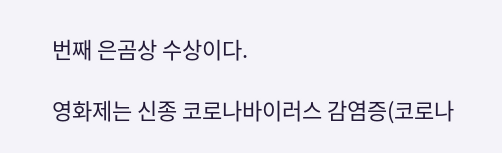번째 은곰상 수상이다.

영화제는 신종 코로나바이러스 감염증(코로나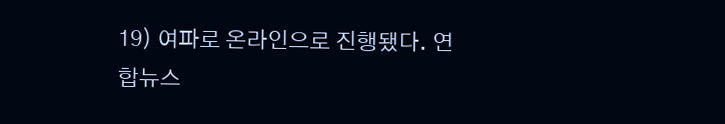19) 여파로 온라인으로 진행됐다. 연합뉴스